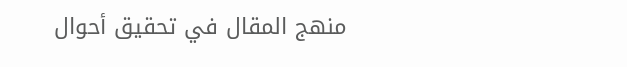منهج المقال في تحقيق أحوال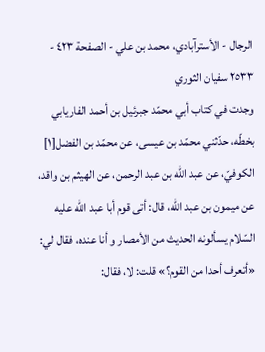الرجال - الأسترآبادي، محمد بن علي - الصفحة ٤٢٣ - ٢٥٣٣ سفيان الثوري
وجدت في كتاب أبي محمّد جبرئيل بن أحمد الفاريابي بخطّه، حدّثني محمّد بن عيسى، عن محمّد بن الفضل[١] الكوفيّ، عن عبد اللّه بن عبد الرحمن، عن الهيثم بن واقد، عن ميمون بن عبد اللّه، قال: أتى قوم أبا عبد اللّه عليه السّلام يسألونه الحديث من الأمصار و أنا عنده، فقال لي: «أتعرف أحدا من القوم؟» قلت: لا، فقال: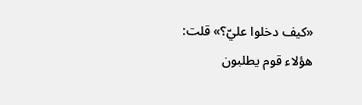«كيف دخلوا عليّ؟» قلت: هؤلاء قوم يطلبون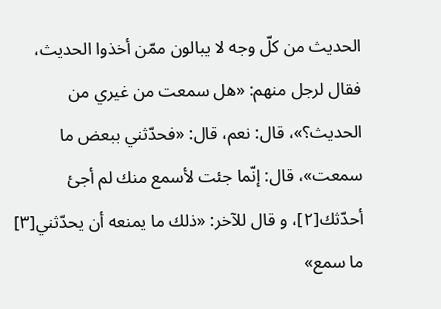الحديث من كلّ وجه لا يبالون ممّن أخذوا الحديث، فقال لرجل منهم: «هل سمعت من غيري من الحديث؟»، قال: نعم، قال: «فحدّثني ببعض ما سمعت»، قال: إنّما جئت لأسمع منك لم أجئ أحدّثك[٢]، و قال للآخر: «ذلك ما يمنعه أن يحدّثني[٣] ما سمع»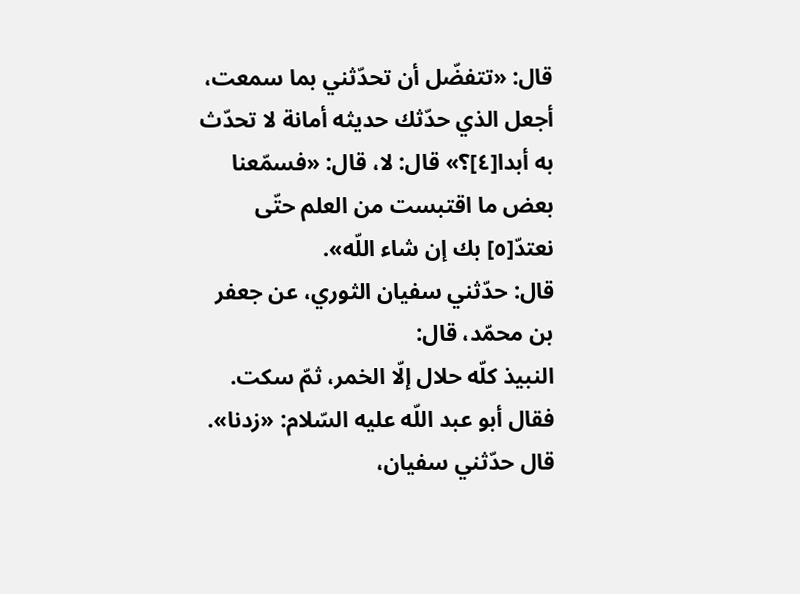قال: «تتفضّل أن تحدّثني بما سمعت، أجعل الذي حدّثك حديثه أمانة لا تحدّث به أبدا[٤]؟» قال: لا، قال: «فسمّعنا بعض ما اقتبست من العلم حتّى نعتدّ[٥] بك إن شاء اللّه».
قال: حدّثني سفيان الثوري، عن جعفر بن محمّد، قال:
النبيذ كلّه حلال إلّا الخمر، ثمّ سكت.
فقال أبو عبد اللّه عليه السّلام: «زدنا».
قال حدّثني سفيان،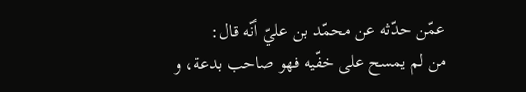عمّن حدّثه عن محمّد بن عليّ أنّه قال:
من لم يمسح على خفّيه فهو صاحب بدعة، و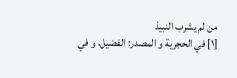من لم يشرب النبيذ
[١] في الحجرية و المصدر: الفضيل، و في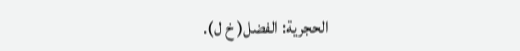الحجرية: الفضل( خ ل).